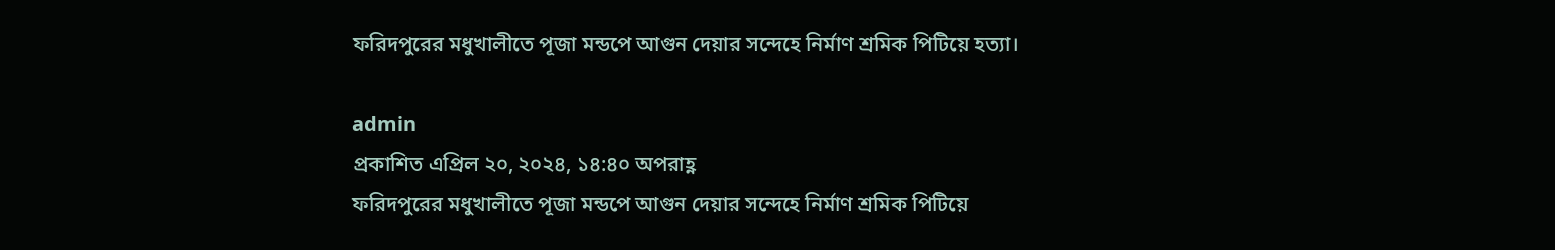ফরিদপুরের মধুখালীতে পূজা মন্ডপে আগুন দেয়ার সন্দেহে নির্মাণ শ্রমিক পিটিয়ে হত্যা।

admin
প্রকাশিত এপ্রিল ২০, ২০২৪, ১৪:৪০ অপরাহ্ণ
ফরিদপুরের মধুখালীতে পূজা মন্ডপে আগুন দেয়ার সন্দেহে নির্মাণ শ্রমিক পিটিয়ে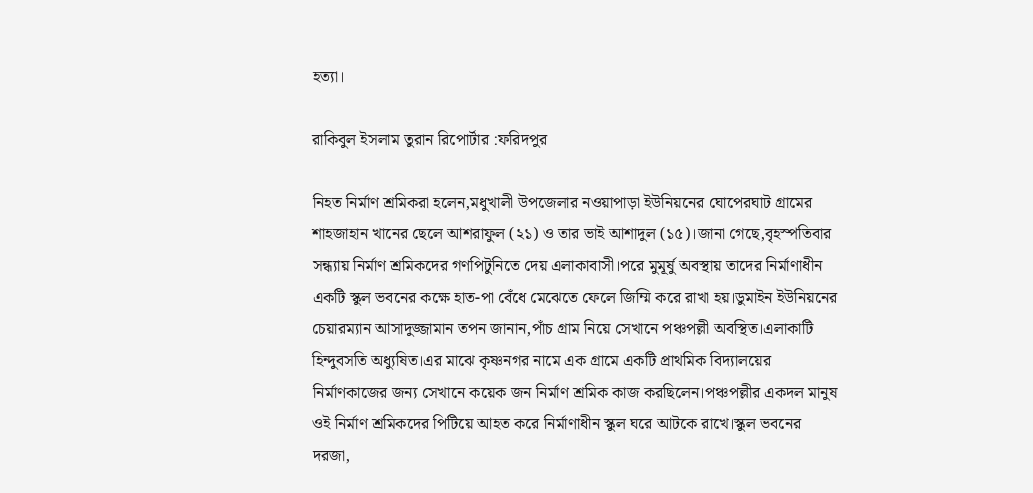হত্যা।

রাকিবুল ইসলাম তুরান রিপোর্টার :ফরিদপুর

নিহত নির্মাণ শ্রমিকরা হলেন,মধুখালী উপজেলার নওয়াপাড়া ইউনিয়নের ঘোপেরঘাট গ্রামের শাহজাহান খানের ছেলে আশরাফুল (২১) ও তার ভাই আশাদুল (১৫)।জানা গেছে,বৃহস্পতিবার সন্ধ্যায় নির্মাণ শ্রমিকদের গণপিটুনিতে দেয় এলাকাবাসী।পরে মুমূর্ষু অবস্থায় তাদের নির্মাণাধীন একটি স্কুল ভবনের কক্ষে হাত-পা বেঁধে মেঝেতে ফেলে জিম্মি করে রাখা হয়।ডুমাইন ইউনিয়নের চেয়ারম্যান আসাদুজ্জামান তপন জানান,পাঁচ গ্রাম নিয়ে সেখানে পঞ্চপল্লী অবস্থিত।এলাকাটি হিন্দুবসতি অধ্যুষিত।এর মাঝে কৃষ্ণনগর নামে এক গ্রামে একটি প্রাথমিক বিদ্যালয়ের নির্মাণকাজের জন্য সেখানে কয়েক জন নির্মাণ শ্রমিক কাজ করছিলেন।পঞ্চপল্লীর একদল মানুষ ওই নির্মাণ শ্রমিকদের পিটিয়ে আহত করে নির্মাণাধীন স্কুল ঘরে আটকে রাখে।স্কুল ভবনের দরজা,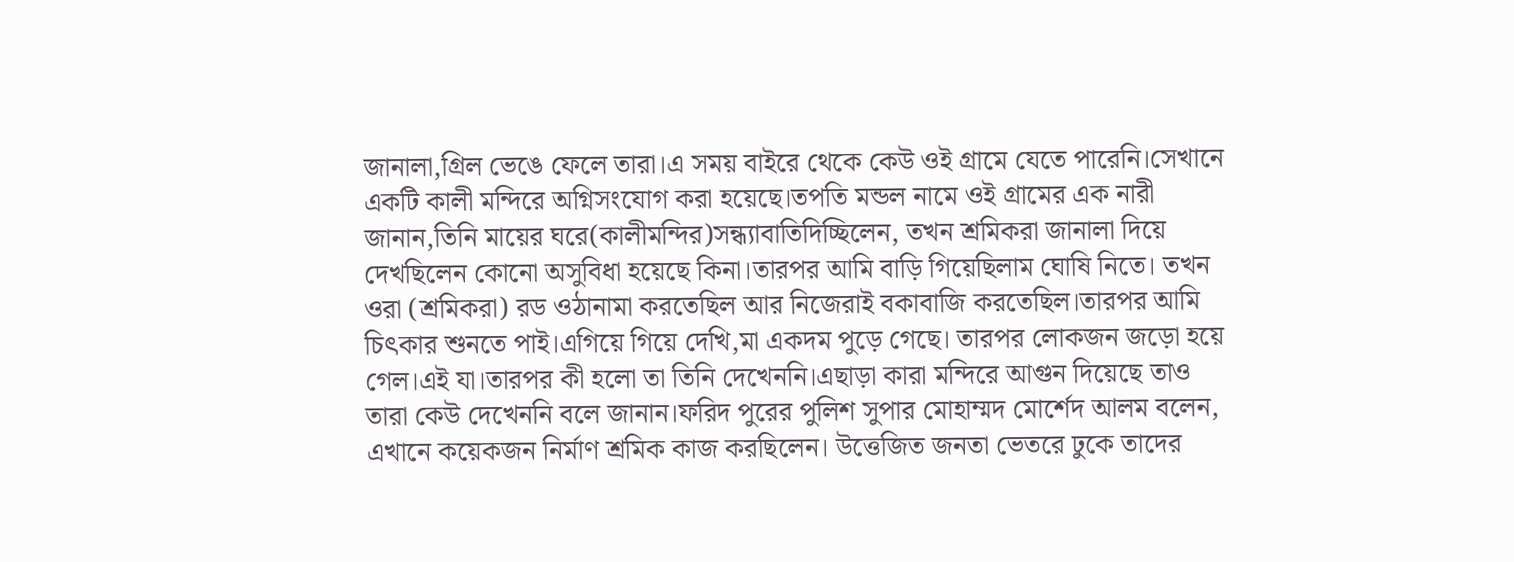জানালা,গ্রিল ভেঙে ফেলে তারা।এ সময় বাইরে থেকে কেউ ওই গ্রামে যেতে পারেনি।সেখানে একটি কালী মন্দিরে অগ্নিসংযোগ করা হয়েছে।তপতি মন্ডল নামে ওই গ্রামের এক নারী জানান,তিনি মায়ের ঘরে(কালীমন্দির)সন্ধ্যাবাতিদিচ্ছিলেন, তখন শ্রমিকরা জানালা দিয়ে দেখছিলেন কোনো অসুবিধা হয়েছে কিনা।তারপর আমি বাড়ি গিয়েছিলাম ঘোষি নিতে। তখন ওরা (শ্রমিকরা) রড ওঠানামা করতেছিল আর নিজেরাই বকাবাজি করতেছিল।তারপর আমি চিৎকার শুনতে পাই।এগিয়ে গিয়ে দেখি,মা একদম পুড়ে গেছে। তারপর লোকজন জড়ো হয়ে গেল।এই যা।তারপর কী হলো তা তিনি দেখেননি।এছাড়া কারা মন্দিরে আগুন দিয়েছে তাও তারা কেউ দেখেননি বলে জানান।ফরিদ পুরের পুলিশ সুপার মোহাম্মদ মোর্শেদ আলম বলেন, এখানে কয়েকজন নির্মাণ শ্রমিক কাজ করছিলেন। উত্তেজিত জনতা ভেতরে ঢুকে তাদের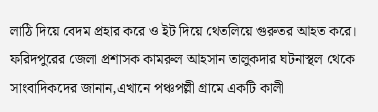লাঠি দিয়ে বেদম প্রহার করে ও ইট দিয়ে থেতলিয়ে গুরুতর আহত করে। ফরিদপুরের জেলা প্রশাসক কামরুল আহসান তালুকদার ঘটনাস্থল থেকে সাংবাদিকদের জানান,এখানে পঞ্চপল্লী গ্রামে একটি কালী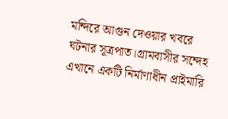মন্দিরে আগুন দেওয়ার খবরে ঘটনার সূত্রপাত।গ্রামবাসীর সন্দেহ এখানে একটি নির্মাণাধীন প্রাইমারি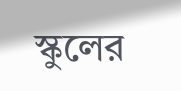স্কুলের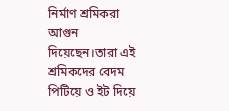নির্মাণ শ্রমিকরা আগুন দিয়েছেন।তারা এই শ্রমিকদের বেদম পিটিয়ে ও ইট দিয়ে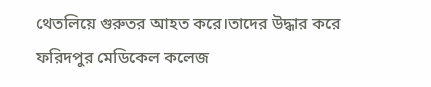থেতলিয়ে গুরুতর আহত করে।তাদের উদ্ধার করে ফরিদপুর মেডিকেল কলেজ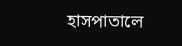হাসপাতালে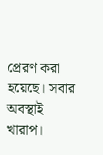প্রেরণ করা হয়েছে। সবার অবস্থাই খারাপ।